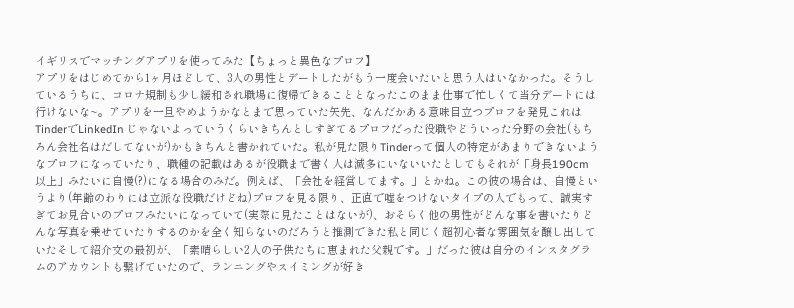イギリスでマッチングアプリを使ってみた【ちょっと異色なプロフ】
アプリをはじめてから1ヶ月ほどして、3人の男性とデートしたがもう一度会いたいと思う人はいなかった。そうしているうちに、コロナ規制も少し緩和され職場に復帰できることとなったこのまま仕事で忙しくて当分デートには行けないな~。アプリを一旦やめようかなとまで思っていた矢先、なんだかある意味目立つプロフを発見これはTinderでLinkedIn じゃないよっていうくらいきちんとしすぎてるプロフだった役職やどういった分野の会社(もちろん会社名はだしてないが)かもきちんと書かれていた。私が見た限りTinderって個人の特定があまりできないようなプロフになっていたり、職種の記載はあるが役職まで書く人は滅多にいないいたとしてもそれが「身長190cm以上」みたいに自慢(?)になる場合のみだ。例えば、「会社を経営してます。」とかね。この彼の場合は、自慢というより(年齢のわりには立派な役職だけどね)プロフを見る限り、正直で嘘をつけないタイプの人でもって、誠実すぎてお見合いのプロフみたいになっていて(実際に見たことはないが)、おそらく他の男性がどんな事を書いたりどんな写真を乗せていたりするのかを全く知らないのだろうと推測できた私と同じく超初心者な雰囲気を醸し出していたそして紹介文の最初が、「素晴らしい2人の子供たちに恵まれた父親です。」だった彼は自分のインスタグラムのアカウントも繋げていたので、ランニングやスイミングが好き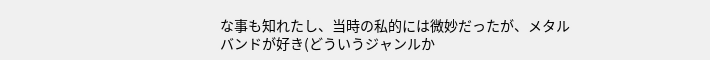な事も知れたし、当時の私的には微妙だったが、メタルバンドが好き(どういうジャンルか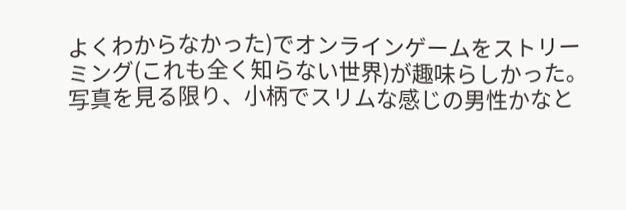よくわからなかった)でオンラインゲームをストリーミング(これも全く知らない世界)が趣味らしかった。写真を見る限り、小柄でスリムな感じの男性かなと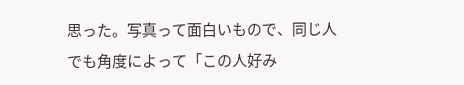思った。写真って面白いもので、同じ人でも角度によって「この人好み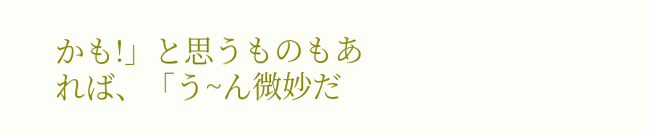かも!」と思うものもあれば、「う~ん微妙だ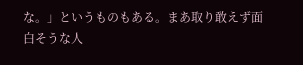な。」というものもある。まあ取り敢えず面白そうな人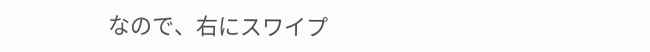なので、右にスワイプ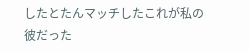したとたんマッチしたこれが私の彼だった